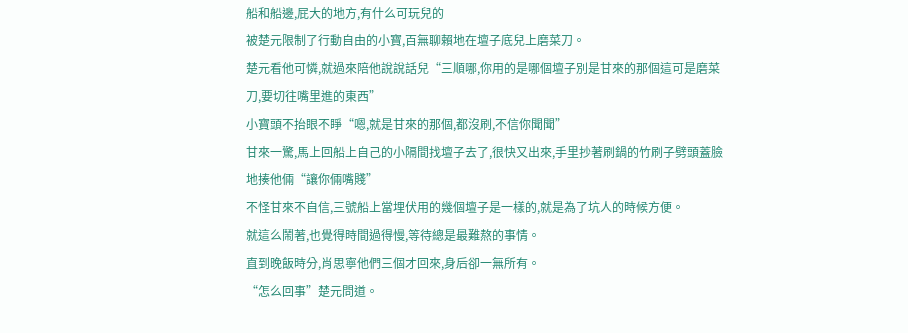船和船邊,屁大的地方,有什么可玩兒的
被楚元限制了行動自由的小寶,百無聊賴地在壇子底兒上磨菜刀。
楚元看他可憐,就過來陪他說說話兒“三順哪,你用的是哪個壇子別是甘來的那個這可是磨菜刀,要切往嘴里進的東西”
小寶頭不抬眼不睜“嗯,就是甘來的那個,都沒刷,不信你聞聞”
甘來一驚,馬上回船上自己的小隔間找壇子去了,很快又出來,手里抄著刷鍋的竹刷子劈頭蓋臉地揍他倆“讓你倆嘴賤”
不怪甘來不自信,三號船上當埋伏用的幾個壇子是一樣的,就是為了坑人的時候方便。
就這么鬧著,也覺得時間過得慢,等待總是最難熬的事情。
直到晚飯時分,肖思寧他們三個才回來,身后卻一無所有。
“怎么回事”楚元問道。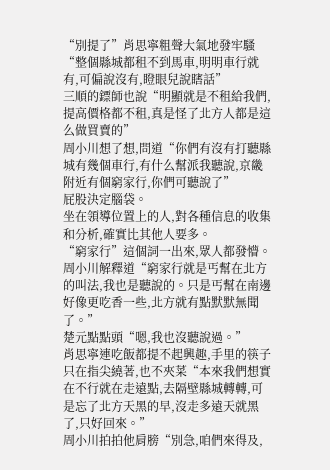“別提了”肖思寧粗聲大氣地發牢騷“整個縣城都租不到馬車,明明車行就有,可偏說沒有,瞪眼兒說瞎話”
三順的鏢師也說“明顯就是不租給我們,提高價格都不租,真是怪了北方人都是這么做買賣的”
周小川想了想,問道“你們有沒有打聽縣城有幾個車行,有什么幫派我聽說,京畿附近有個窮家行,你們可聽說了”
屁股決定腦袋。
坐在領導位置上的人,對各種信息的收集和分析,確實比其他人要多。
“窮家行”這個詞一出來,眾人都發懵。
周小川解釋道“窮家行就是丐幫在北方的叫法,我也是聽說的。只是丐幫在南邊好像更吃香一些,北方就有點默默無聞了。”
楚元點點頭“嗯,我也沒聽說過。”
肖思寧連吃飯都提不起興趣,手里的筷子只在指尖繞著,也不夾菜“本來我們想實在不行就在走遠點,去隔壁縣城轉轉,可是忘了北方天黑的早,沒走多遠天就黑了,只好回來。”
周小川拍拍他肩膀“別急,咱們來得及,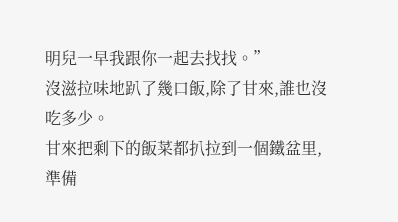明兒一早我跟你一起去找找。”
沒滋拉味地趴了幾口飯,除了甘來,誰也沒吃多少。
甘來把剩下的飯菜都扒拉到一個鐵盆里,準備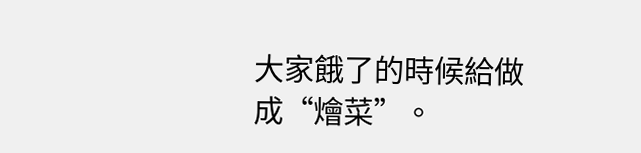大家餓了的時候給做成“燴菜”。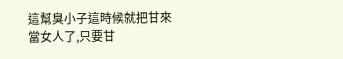這幫臭小子這時候就把甘來當女人了,只要甘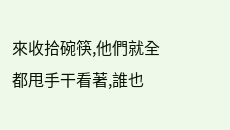來收拾碗筷,他們就全都甩手干看著,誰也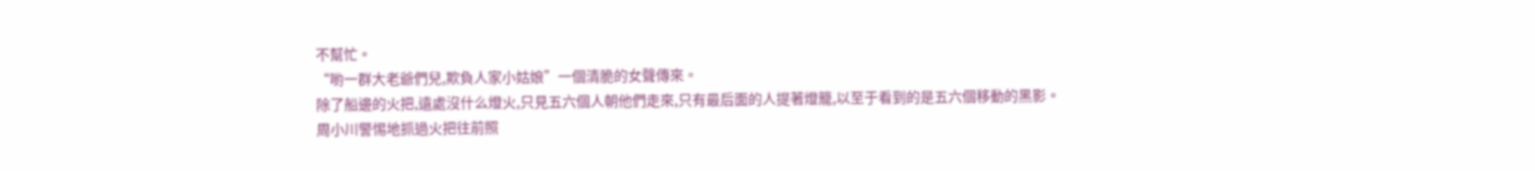不幫忙。
“喲一群大老爺們兒,欺負人家小姑娘”一個清脆的女聲傳來。
除了船邊的火把,遠處沒什么燈火,只見五六個人朝他們走來,只有最后面的人提著燈籠,以至于看到的是五六個移動的黑影。
周小川警惕地抓過火把往前照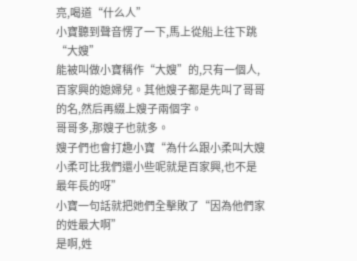亮,喝道“什么人”
小寶聽到聲音愣了一下,馬上從船上往下跳“大嫂”
能被叫做小寶稱作“大嫂”的,只有一個人,百家興的媳婦兒。其他嫂子都是先叫了哥哥的名,然后再綴上嫂子兩個字。
哥哥多,那嫂子也就多。
嫂子們也會打趣小寶“為什么跟小柔叫大嫂小柔可比我們還小些呢就是百家興,也不是最年長的呀”
小寶一句話就把她們全擊敗了“因為他們家的姓最大啊”
是啊,姓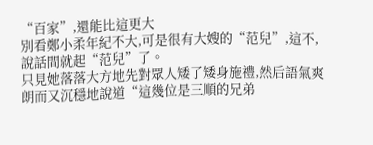“百家”,還能比這更大
別看鄭小柔年紀不大,可是很有大嫂的“范兒”,這不,說話間就起“范兒”了。
只見她落落大方地先對眾人矮了矮身施禮,然后語氣爽朗而又沉穩地說道“這幾位是三順的兄弟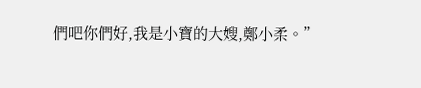們吧你們好,我是小寶的大嫂,鄭小柔。”